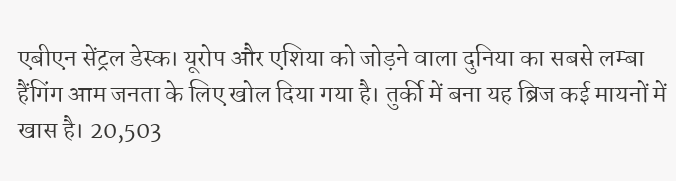एबीएन सेंट्रल डेस्क। यूरोप और एशिया को जोड़ने वाला दुनिया का सबसे लम्बा हैंगिंग आम जनता के लिए खोल दिया गया है। तुर्की में बना यह ब्रिज कई मायनों में खास है। 20,503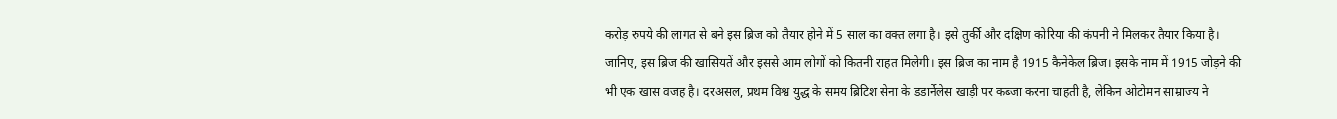करोड़ रुपये की लागत से बने इस ब्रिज को तैयार होने में 5 साल का वक्त लगा है। इसे तुर्की और दक्षिण कोरिया की कंपनी ने मिलकर तैयार किया है। जानिए, इस ब्रिज की खासियतें और इससे आम लोगों को कितनी राहत मिलेगी। इस ब्रिज का नाम है 1915 कैनेकेल ब्रिज। इसके नाम में 1915 जोड़ने की भी एक खास वजह है। दरअसल, प्रथम विश्व युद्ध के समय ब्रिटिश सेना के डडार्नेलेस खाड़ी पर कब्जा करना चाहती है, लेकिन ओटोमन साम्राज्य ने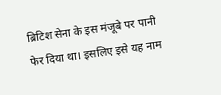ब्रिटिश सेना के इस मंजूबे पर पानी फेर दिया था। इसलिए इसे यह नाम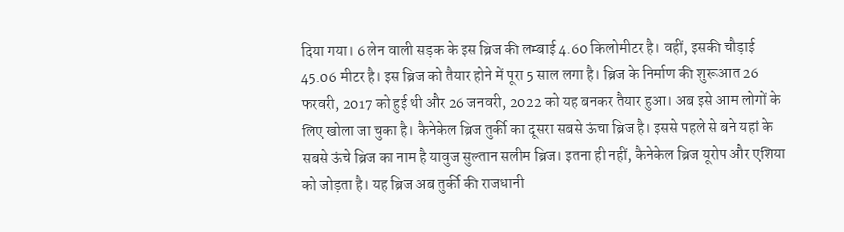दिया गया। 6 लेन वाली सड़क के इस ब्रिज की लम्बाई 4.60 किलोमीटर है। वहीं, इसकी चौड़ाई 45.06 मीटर है। इस ब्रिज को तैयार होने में पूरा 5 साल लगा है। ब्रिज के निर्माण की शुरूआत 26 फरवरी, 2017 को हुई थी और 26 जनवरी, 2022 को यह बनकर तैयार हुआ। अब इसे आम लोगों के लिए खोला जा चुका है। कैनेकेल ब्रिज तुर्की का दूसरा सबसे ऊंचा ब्रिज है। इससे पहले से बने यहां के सबसे ऊंचे ब्रिज का नाम है यावुज सुल्तान सलीम ब्रिज। इतना ही नहीं, कैनेकेल ब्रिज यूरोप और एशिया को जोड़ता है। यह ब्रिज अब तुर्की की राजधानी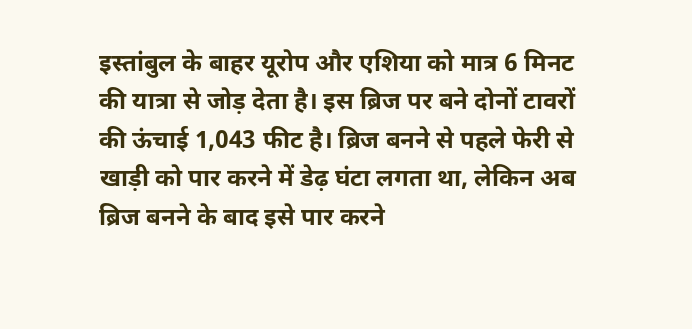इस्तांबुल के बाहर यूरोप और एशिया को मात्र 6 मिनट की यात्रा से जोड़ देता है। इस ब्रिज पर बने दोनों टावरों की ऊंचाई 1,043 फीट है। ब्रिज बनने से पहले फेरी से खाड़ी को पार करने में डेढ़ घंटा लगता था, लेकिन अब ब्रिज बनने के बाद इसे पार करने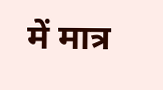में मात्र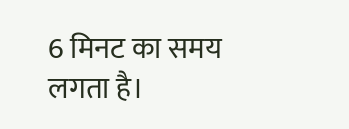6 मिनट का समय लगता है।